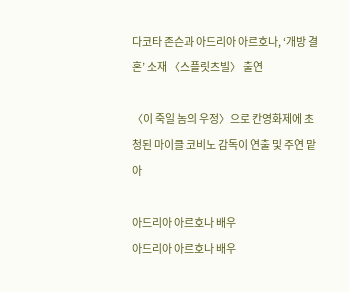다코타 존슨과 아드리아 아르호나, ‘개방 결혼’ 소재 〈스플릿츠빌〉 출연

〈이 죽일 놈의 우정〉으로 칸영화제에 초청된 마이클 코비노 감독이 연출 및 주연 맡아

아드리아 아르호나 배우
아드리아 아르호나 배우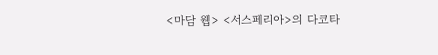<마담 웹> <서스페리아>의 다코타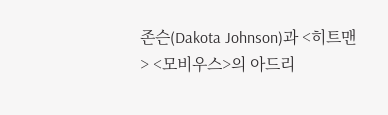존슨(Dakota Johnson)과 <히트맨> <모비우스>의 아드리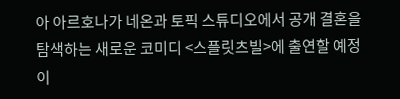아 아르호나가 네온과 토픽 스튜디오에서 공개 결혼을 탐색하는 새로운 코미디 <스플릿츠빌>에 출연할 예정이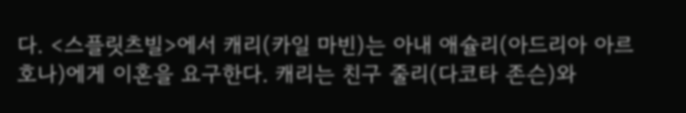다. <스플릿츠빌>에서 캐리(카일 마빈)는 아내 애슐리(아드리아 아르호나)에게 이혼을 요구한다. 캐리는 친구 줄리(다코타 존슨)와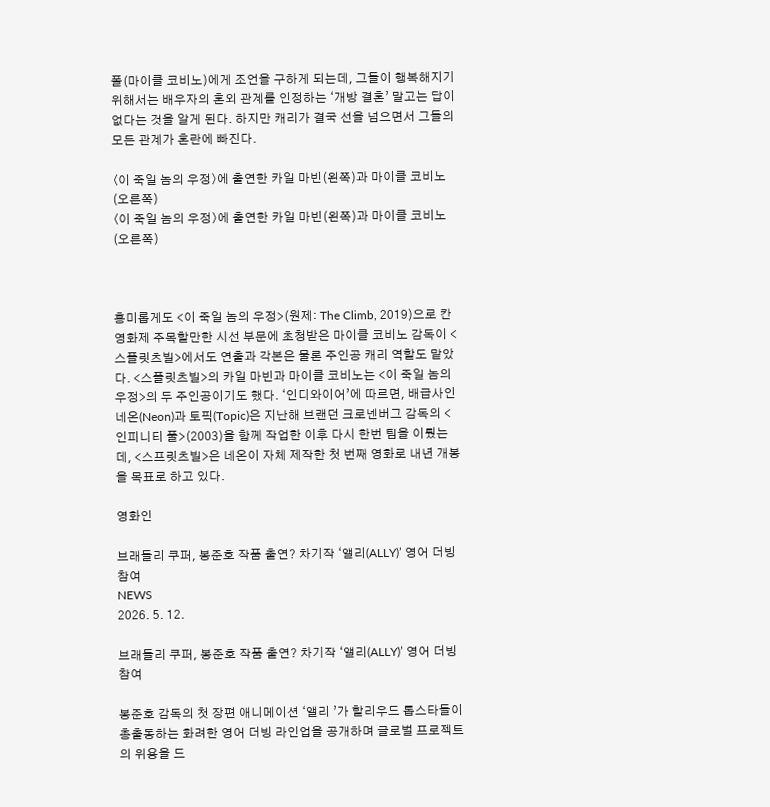폴(마이클 코비노)에게 조언을 구하게 되는데, 그들이 행복해지기 위해서는 배우자의 혼외 관계를 인정하는 ‘개방 결혼’ 말고는 답이 없다는 것을 알게 된다. 하지만 캐리가 결국 선을 넘으면서 그들의 모든 관계가 혼란에 빠진다.

〈이 죽일 놈의 우정〉에 출연한 카일 마빈(왼쪽)과 마이클 코비노(오른쪽)
〈이 죽일 놈의 우정〉에 출연한 카일 마빈(왼쪽)과 마이클 코비노(오른쪽)



흥미롭게도 <이 죽일 놈의 우정>(원제: The Climb, 2019)으로 칸영화제 주목할만한 시선 부문에 초청받은 마이클 코비노 감독이 <스플릿츠빌>에서도 연출과 각본은 물론 주인공 캐리 역할도 맡았다. <스플릿츠빌>의 카일 마빈과 마이클 코비노는 <이 죽일 놈의 우정>의 두 주인공이기도 했다. ‘인디와이어’에 따르면, 배급사인 네온(Neon)과 토픽(Topic)은 지난해 브랜던 크로넨버그 감독의 <인피니티 풀>(2003)을 함께 작업한 이후 다시 한번 팀을 이뤘는데, <스프릿츠빌>은 네온이 자체 제작한 첫 번째 영화로 내년 개봉을 목표로 하고 있다.

영화인

브래들리 쿠퍼, 봉준호 작품 출연? 차기작 ‘앨리(ALLY)’ 영어 더빙 참여
NEWS
2026. 5. 12.

브래들리 쿠퍼, 봉준호 작품 출연? 차기작 ‘앨리(ALLY)’ 영어 더빙 참여

봉준호 감독의 첫 장편 애니메이션 ‘앨리 ’가 할리우드 톱스타들이 총출동하는 화려한 영어 더빙 라인업을 공개하며 글로벌 프로젝트의 위용을 드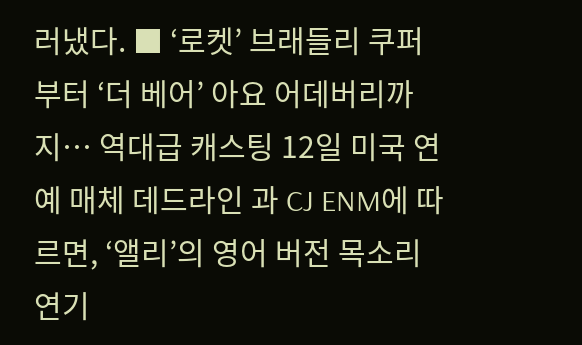러냈다. ■ ‘로켓’ 브래들리 쿠퍼부터 ‘더 베어’ 아요 어데버리까지… 역대급 캐스팅 12일 미국 연예 매체 데드라인 과 CJ ENM에 따르면, ‘앨리’의 영어 버전 목소리 연기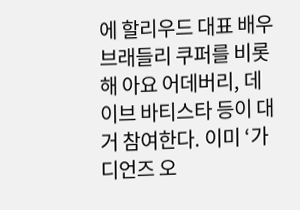에 할리우드 대표 배우 브래들리 쿠퍼를 비롯해 아요 어데버리, 데이브 바티스타 등이 대거 참여한다. 이미 ‘가디언즈 오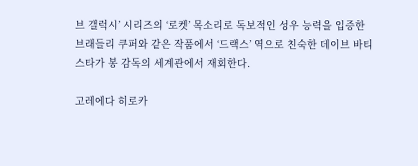브 갤럭시’ 시리즈의 ‘로켓’ 목소리로 독보적인 성우 능력을 입증한 브래들리 쿠퍼와 같은 작품에서 ‘드랙스’ 역으로 친숙한 데이브 바티스타가 봉 감독의 세계관에서 재회한다.

고레에다 히로카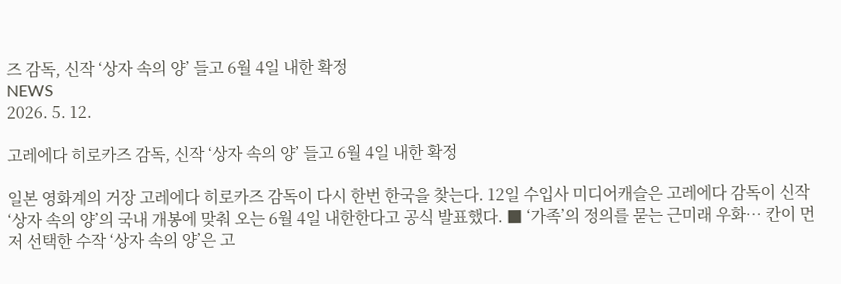즈 감독, 신작 ‘상자 속의 양’ 들고 6월 4일 내한 확정
NEWS
2026. 5. 12.

고레에다 히로카즈 감독, 신작 ‘상자 속의 양’ 들고 6월 4일 내한 확정

일본 영화계의 거장 고레에다 히로카즈 감독이 다시 한번 한국을 찾는다. 12일 수입사 미디어캐슬은 고레에다 감독이 신작 ‘상자 속의 양’의 국내 개봉에 맞춰 오는 6월 4일 내한한다고 공식 발표했다. ■ ‘가족’의 정의를 묻는 근미래 우화… 칸이 먼저 선택한 수작 ‘상자 속의 양’은 고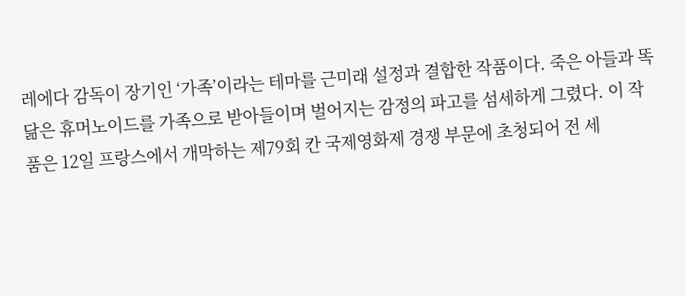레에다 감독이 장기인 ‘가족’이라는 테마를 근미래 설정과 결합한 작품이다. 죽은 아들과 똑 닮은 휴머노이드를 가족으로 받아들이며 벌어지는 감정의 파고를 섬세하게 그렸다. 이 작품은 12일 프랑스에서 개막하는 제79회 칸 국제영화제 경쟁 부문에 초청되어 전 세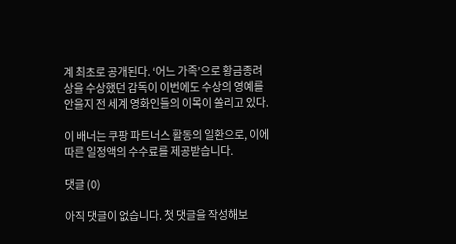계 최초로 공개된다. ‘어느 가족’으로 황금종려상을 수상했던 감독이 이번에도 수상의 영예를 안을지 전 세계 영화인들의 이목이 쏠리고 있다.

이 배너는 쿠팡 파트너스 활동의 일환으로, 이에 따른 일정액의 수수료를 제공받습니다.

댓글 (0)

아직 댓글이 없습니다. 첫 댓글을 작성해보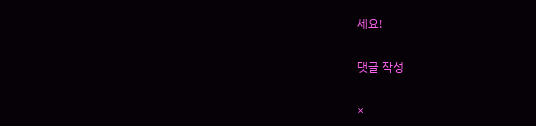세요!

댓글 작성

×